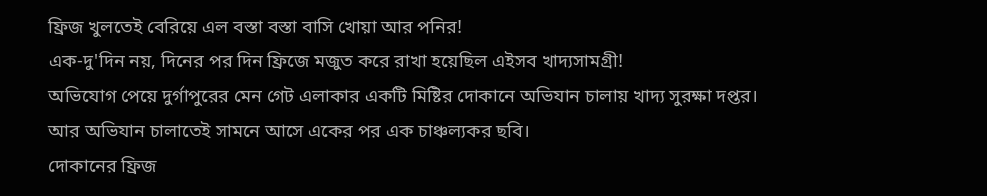ফ্রিজ খুলতেই বেরিয়ে এল বস্তা বস্তা বাসি খোয়া আর পনির!
এক-দু'দিন নয়, দিনের পর দিন ফ্রিজে মজুত করে রাখা হয়েছিল এইসব খাদ্যসামগ্রী!
অভিযোগ পেয়ে দুর্গাপুরের মেন গেট এলাকার একটি মিষ্টির দোকানে অভিযান চালায় খাদ্য সুরক্ষা দপ্তর।
আর অভিযান চালাতেই সামনে আসে একের পর এক চাঞ্চল্যকর ছবি।
দোকানের ফ্রিজ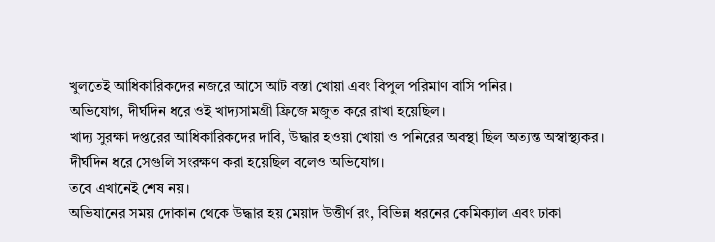খুলতেই আধিকারিকদের নজরে আসে আট বস্তা খোয়া এবং বিপুল পরিমাণ বাসি পনির।
অভিযোগ, দীর্ঘদিন ধরে ওই খাদ্যসামগ্রী ফ্রিজে মজুত করে রাখা হয়েছিল।
খাদ্য সুরক্ষা দপ্তরের আধিকারিকদের দাবি, উদ্ধার হওয়া খোয়া ও পনিরের অবস্থা ছিল অত্যন্ত অস্বাস্থ্যকর।
দীর্ঘদিন ধরে সেগুলি সংরক্ষণ করা হয়েছিল বলেও অভিযোগ।
তবে এখানেই শেষ নয়।
অভিযানের সময় দোকান থেকে উদ্ধার হয় মেয়াদ উত্তীর্ণ রং, বিভিন্ন ধরনের কেমিক্যাল এবং ঢাকা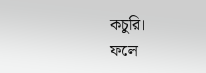কচুরি।
ফলে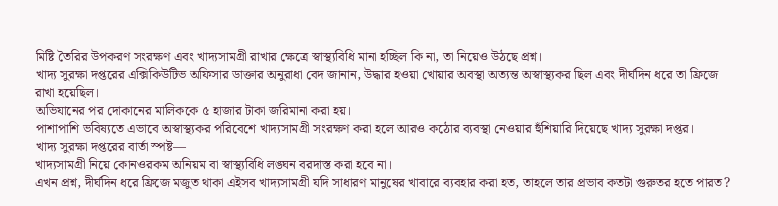মিষ্টি তৈরির উপকরণ সংরক্ষণ এবং খাদ্যসামগ্রী রাখার ক্ষেত্রে স্বাস্থ্যবিধি মানা হচ্ছিল কি না, তা নিয়েও উঠছে প্রশ্ন।
খাদ্য সুরক্ষা দপ্তরের এক্সিকিউটিভ অফিসার ডাক্তার অনুরাধা বেদ জানান, উদ্ধার হওয়া খোয়ার অবস্থা অত্যন্ত অস্বাস্থ্যকর ছিল এবং দীর্ঘদিন ধরে তা ফ্রিজে রাখা হয়েছিল।
অভিযানের পর দোকানের মালিককে ৫ হাজার টাকা জরিমানা করা হয়।
পাশাপাশি ভবিষ্যতে এভাবে অস্বাস্থ্যকর পরিবেশে খাদ্যসামগ্রী সংরক্ষণ করা হলে আরও কঠোর ব্যবস্থা নেওয়ার হুঁশিয়ারি দিয়েছে খাদ্য সুরক্ষা দপ্তর।
খাদ্য সুরক্ষা দপ্তরের বার্তা স্পষ্ট—
খাদ্যসামগ্রী নিয়ে কোনওরকম অনিয়ম বা স্বাস্থ্যবিধি লঙ্ঘন বরদাস্ত করা হবে না।
এখন প্রশ্ন, দীর্ঘদিন ধরে ফ্রিজে মজুত থাকা এইসব খাদ্যসামগ্রী যদি সাধারণ মানুষের খাবারে ব্যবহার করা হত, তাহলে তার প্রভাব কতটা গুরুতর হতে পারত?